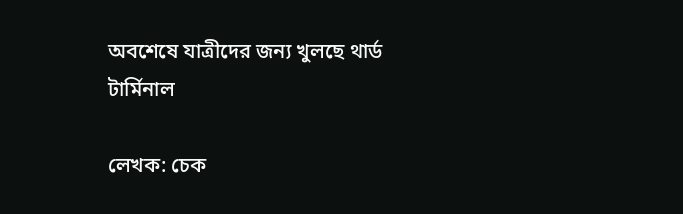অবশেষে যাত্রীদের জন্য খুলছে থার্ড টার্মিনাল

লেখক: চেক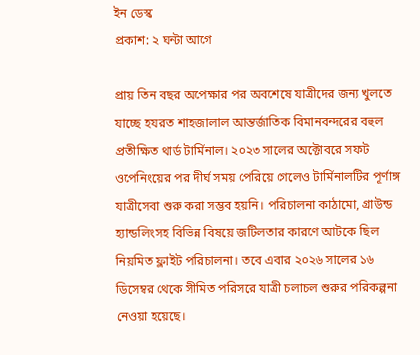ইন ডেস্ক
প্রকাশ: ২ ঘন্টা আগে

প্রায় তিন বছর অপেক্ষার পর অবশেষে যাত্রীদের জন্য খুলতে যাচ্ছে হযরত শাহজালাল আন্তর্জাতিক বিমানবন্দরের বহুল প্রতীক্ষিত থার্ড টার্মিনাল। ২০২৩ সালের অক্টোবরে সফট ওপেনিংয়ের পর দীর্ঘ সময় পেরিয়ে গেলেও টার্মিনালটির পূর্ণাঙ্গ যাত্রীসেবা শুরু করা সম্ভব হয়নি। পরিচালনা কাঠামো, গ্রাউন্ড হ্যান্ডলিংসহ বিভিন্ন বিষয়ে জটিলতার কারণে আটকে ছিল নিয়মিত ফ্লাইট পরিচালনা। তবে এবার ২০২৬ সালের ১৬ ডিসেম্বর থেকে সীমিত পরিসরে যাত্রী চলাচল শুরুর পরিকল্পনা নেওয়া হয়েছে।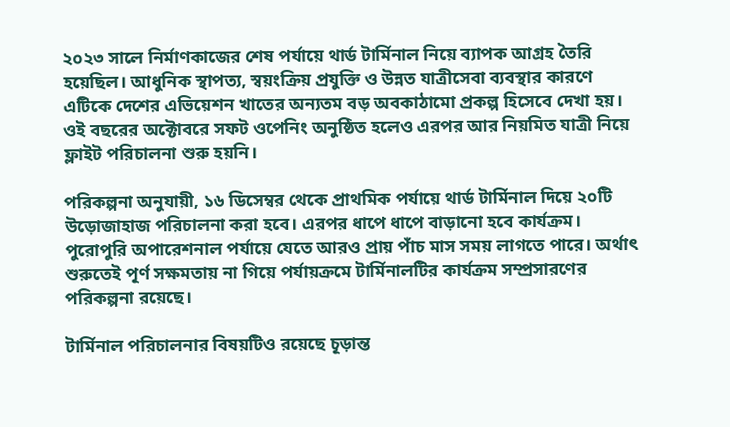২০২৩ সালে নির্মাণকাজের শেষ পর্যায়ে থার্ড টার্মিনাল নিয়ে ব্যাপক আগ্রহ তৈরি হয়েছিল। আধুনিক স্থাপত্য, স্বয়ংক্রিয় প্রযুক্তি ও উন্নত যাত্রীসেবা ব্যবস্থার কারণে এটিকে দেশের এভিয়েশন খাতের অন্যতম বড় অবকাঠামো প্রকল্প হিসেবে দেখা হয়। ওই বছরের অক্টোবরে সফট ওপেনিং অনুষ্ঠিত হলেও এরপর আর নিয়মিত যাত্রী নিয়ে ফ্লাইট পরিচালনা শুরু হয়নি।

পরিকল্পনা অনুযায়ী, ১৬ ডিসেম্বর থেকে প্রাথমিক পর্যায়ে থার্ড টার্মিনাল দিয়ে ২০টি উড়োজাহাজ পরিচালনা করা হবে। এরপর ধাপে ধাপে বাড়ানো হবে কার্যক্রম। পুরোপুরি অপারেশনাল পর্যায়ে যেতে আরও প্রায় পাঁচ মাস সময় লাগতে পারে। অর্থাৎ শুরুতেই পূর্ণ সক্ষমতায় না গিয়ে পর্যায়ক্রমে টার্মিনালটির কার্যক্রম সম্প্রসারণের পরিকল্পনা রয়েছে।

টার্মিনাল পরিচালনার বিষয়টিও রয়েছে চূড়ান্ত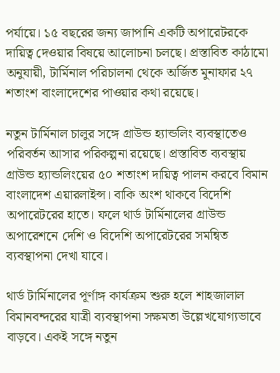পর্যায়ে। ১৫ বছরের জন্য জাপানি একটি অপারেটরকে দায়িত্ব দেওয়ার বিষয়ে আলোচনা চলছে। প্রস্তাবিত কাঠামো অনুযায়ী, টার্মিনাল পরিচালনা থেকে অর্জিত মুনাফার ২৭ শতাংশ বাংলাদেশের পাওয়ার কথা রয়েছে।

নতুন টার্মিনাল চালুর সঙ্গে গ্রাউন্ড হ্যান্ডলিং ব্যবস্থাতেও পরিবর্তন আসার পরিকল্পনা রয়েছে। প্রস্তাবিত ব্যবস্থায় গ্রাউন্ড হ্যান্ডলিংয়ের ৫০ শতাংশ দায়িত্ব পালন করবে বিমান বাংলাদেশ এয়ারলাইন্স। বাকি অংশ থাকবে বিদেশি অপারেটরের হাতে। ফলে থার্ড টার্মিনালের গ্রাউন্ড অপারেশনে দেশি ও বিদেশি অপারেটরের সমন্বিত ব্যবস্থাপনা দেখা যাবে।

থার্ড টার্মিনালের পূর্ণাঙ্গ কার্যক্রম শুরু হলে শাহজালাল বিমানবন্দরের যাত্রী ব্যবস্থাপনা সক্ষমতা উল্লেখযোগ্যভাবে বাড়বে। একই সঙ্গে নতুন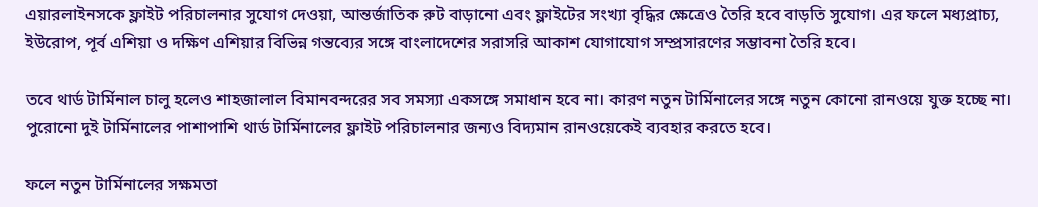এয়ারলাইনসকে ফ্লাইট পরিচালনার সুযোগ দেওয়া, আন্তর্জাতিক রুট বাড়ানো এবং ফ্লাইটের সংখ্যা বৃদ্ধির ক্ষেত্রেও তৈরি হবে বাড়তি সুযোগ। এর ফলে মধ্যপ্রাচ্য, ইউরোপ, পূর্ব এশিয়া ও দক্ষিণ এশিয়ার বিভিন্ন গন্তব্যের সঙ্গে বাংলাদেশের সরাসরি আকাশ যোগাযোগ সম্প্রসারণের সম্ভাবনা তৈরি হবে।

তবে থার্ড টার্মিনাল চালু হলেও শাহজালাল বিমানবন্দরের সব সমস্যা একসঙ্গে সমাধান হবে না। কারণ নতুন টার্মিনালের সঙ্গে নতুন কোনো রানওয়ে যুক্ত হচ্ছে না। পুরোনো দুই টার্মিনালের পাশাপাশি থার্ড টার্মিনালের ফ্লাইট পরিচালনার জন্যও বিদ্যমান রানওয়েকেই ব্যবহার করতে হবে।

ফলে নতুন টার্মিনালের সক্ষমতা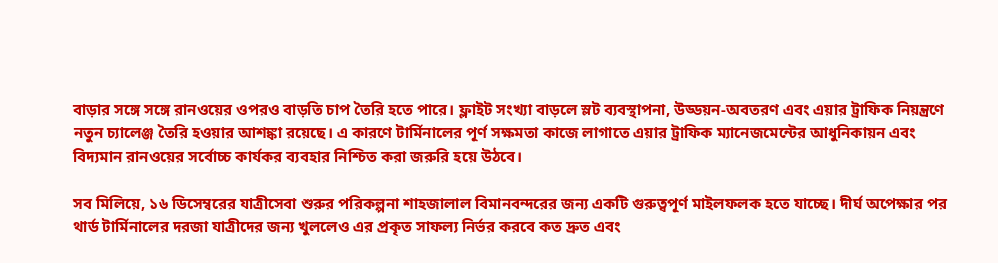বাড়ার সঙ্গে সঙ্গে রানওয়ের ওপরও বাড়তি চাপ তৈরি হতে পারে। ফ্লাইট সংখ্যা বাড়লে স্লট ব্যবস্থাপনা, উড্ডয়ন-অবতরণ এবং এয়ার ট্রাফিক নিয়ন্ত্রণে নতুন চ্যালেঞ্জ তৈরি হওয়ার আশঙ্কা রয়েছে। এ কারণে টার্মিনালের পূর্ণ সক্ষমতা কাজে লাগাতে এয়ার ট্রাফিক ম্যানেজমেন্টের আধুনিকায়ন এবং বিদ্যমান রানওয়ের সর্বোচ্চ কার্যকর ব্যবহার নিশ্চিত করা জরুরি হয়ে উঠবে।

সব মিলিয়ে, ১৬ ডিসেম্বরের যাত্রীসেবা শুরুর পরিকল্পনা শাহজালাল বিমানবন্দরের জন্য একটি গুরুত্বপূর্ণ মাইলফলক হতে যাচ্ছে। দীর্ঘ অপেক্ষার পর থার্ড টার্মিনালের দরজা যাত্রীদের জন্য খুললেও এর প্রকৃত সাফল্য নির্ভর করবে কত দ্রুত এবং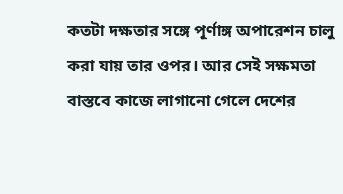কতটা দক্ষতার সঙ্গে পূর্ণাঙ্গ অপারেশন চালু করা যায় তার ওপর। আর সেই সক্ষমতা বাস্তবে কাজে লাগানো গেলে দেশের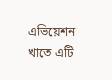এভিয়েশন খাতে এটি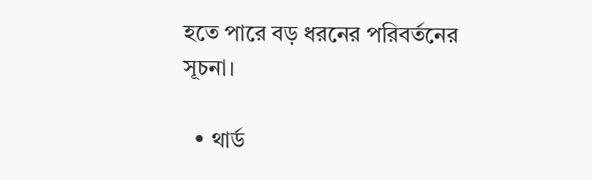হতে পারে বড় ধরনের পরিবর্তনের সূচনা।

  • থার্ড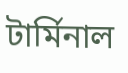টার্মিনাল